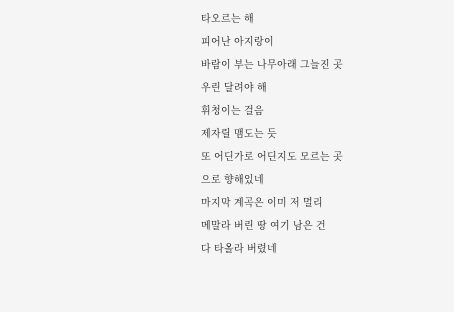타오르는 해
피어난 아지랑이
바람이 부는 나무아래 그늘진 곳
우린 달려야 해
휘청이는 걸음
제자릴 맴도는 듯
또 어딘가로 어딘지도 모르는 곳
으로 향해있네
마지막 계곡은 이미 저 멀리
메말라 버린 땅 여기 남은 건
다 타올라 버렸네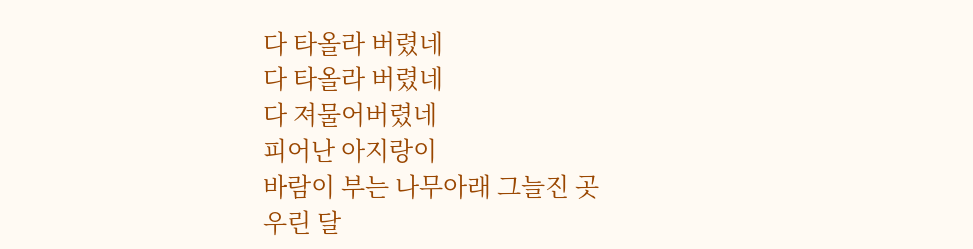다 타올라 버렸네
다 타올라 버렸네
다 져물어버렸네
피어난 아지랑이
바람이 부는 나무아래 그늘진 곳
우린 달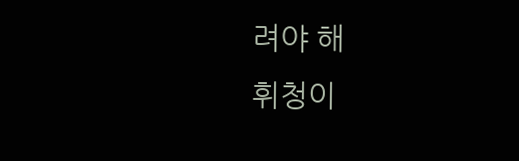려야 해
휘청이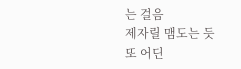는 걸음
제자릴 맴도는 듯
또 어딘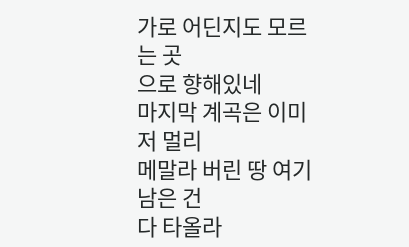가로 어딘지도 모르는 곳
으로 향해있네
마지막 계곡은 이미 저 멀리
메말라 버린 땅 여기 남은 건
다 타올라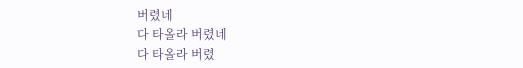버렸네
다 타올라 버렸네
다 타올라 버렸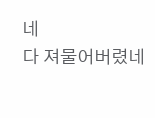네
다 져물어버렸네